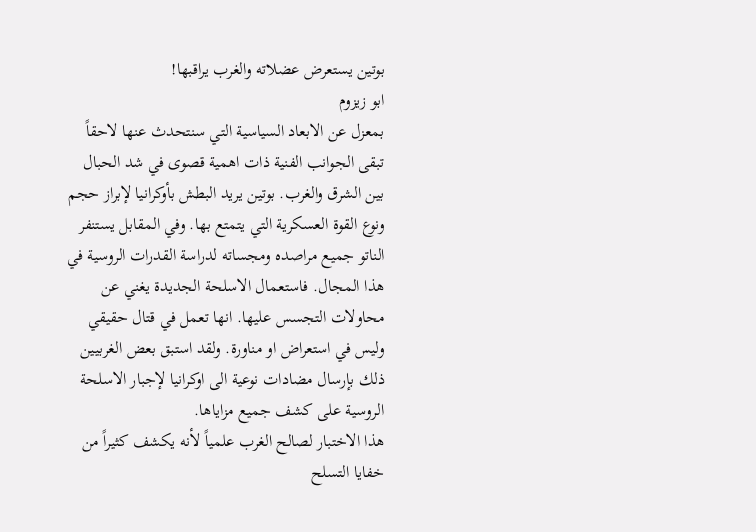بوتين يستعرض عضلاته والغرب يراقبها!
ابو زيزوم
بمعزل عن الابعاد السياسية التي سنتحدث عنها لاحقاً تبقى الجوانب الفنية ذات اهمية قصوى في شد الحبال بين الشرق والغرب. بوتين يريد البطش بأوكرانيا لإبراز حجم ونوع القوة العسكرية التي يتمتع بها. وفي المقابل يستنفر الناتو جميع مراصده ومجساته لدراسة القدرات الروسية في هذا المجال. فاستعمال الاسلحة الجديدة يغني عن محاولات التجسس عليها. انها تعمل في قتال حقيقي وليس في استعراض او مناورة. ولقد استبق بعض الغربيين ذلك بإرسال مضادات نوعية الى اوكرانيا لإجبار الاسلحة الروسية على كشف جميع مزاياها.
هذا الاختبار لصالح الغرب علمياً لأنه يكشف كثيراً من خفايا التسلح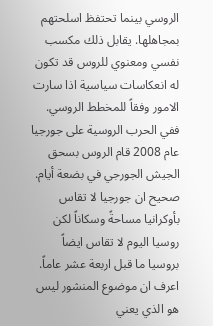الروسي بينما تحتفظ اسلحتهم بمجاهلها. يقابل ذلك مكسب نفسي ومعنوي للروس قد تكون له انعكاسات سياسية اذا سارت الامور وفقاً للمخطط الروسي. ففي الحرب الروسية على جورجيا عام 2008 قام الروس بسحق الجيش الجورجي في بضعة أيام. صحيح ان جورجيا لا تقاس بأوكرانيا مساحةً وسكاناً لكن روسيا اليوم لا تقاس ايضاً بروسيا ما قبل اربعة عشر عاماً.
اعرف ان موضوع المنشور ليس هو الذي يعني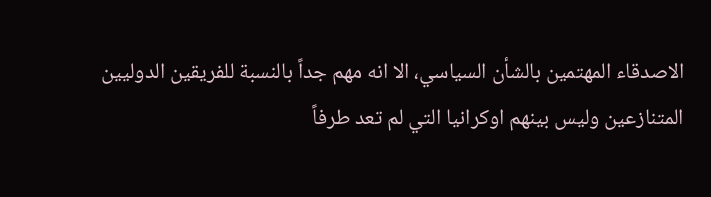الاصدقاء المهتمين بالشأن السياسي، الا انه مهم جداً بالنسبة للفريقين الدوليين المتنازعين وليس بينهم اوكرانيا التي لم تعد طرفاً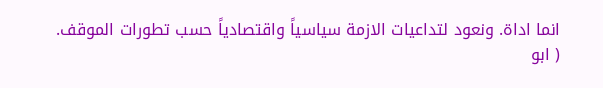انما اداة. ونعود لتداعيات الازمة سياسياً واقتصادياً حسب تطورات الموقف.
( ابو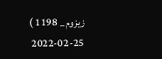زيزوم _ 1198 )
2022-02-25